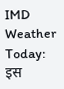IMD Weather Today: इस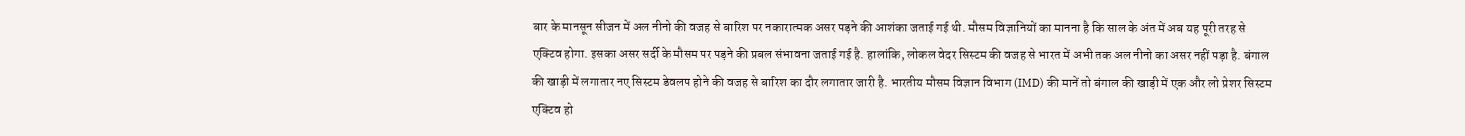बार के मानसून सीजन में अल नीनो की वजह से बारिश पर नकारात्मक असर पड़ने की आशंका जताई गई थी. मौसम विज्ञानियों का मानना है कि साल के अंत में अब यह पूरी तरह से एक्टिव होगा. इसका असर सर्दी के मौसम पर पड़ने की प्रबल संभावना जताई गई है. हालांकि, लोकल वेदर सिस्टम की वजह से भारत में अभी तक अल नीनो का असर नहीं पड़ा है. बंगाल की खाड़ी में लगातार नए सिस्टम डेवलप होने की वजह से बारिश का दौर लगातार जारी है. भारतीय मौसम विज्ञान विभाग (IMD) की मानें तो बंगाल की खाड़ी में एक और लो प्रेशर सिस्टम एक्टिव हो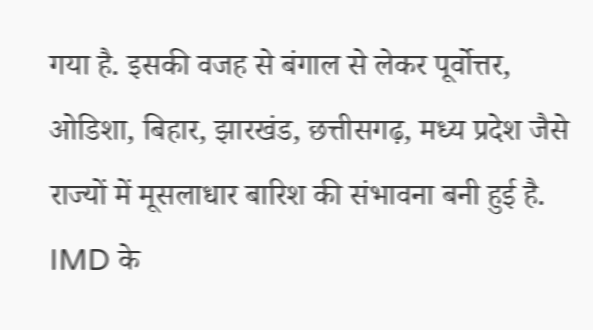गया है. इसकी वजह से बंगाल से लेकर पूर्वोत्तर, ओडिशा, बिहार, झारखंड, छत्तीसगढ़, मध्य प्रदेश जैसे राज्यों में मूसलाधार बारिश की संभावना बनी हुई है. IMD के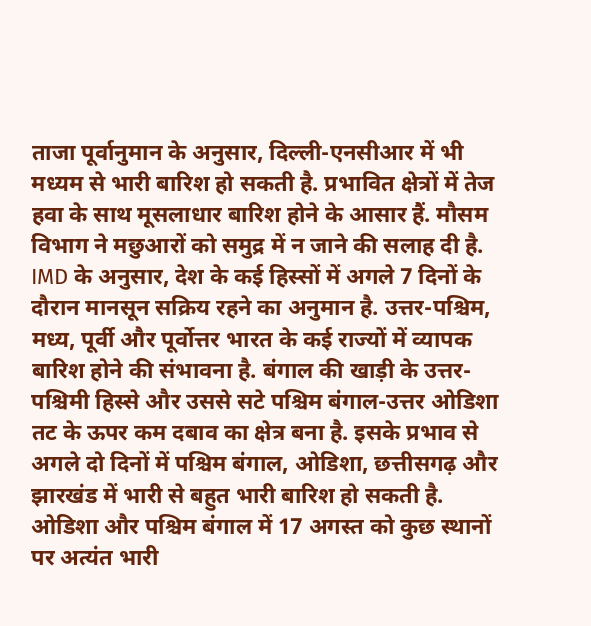ताजा पूर्वानुमान के अनुसार, दिल्ली-एनसीआर में भी मध्यम से भारी बारिश हो सकती है. प्रभावित क्षेत्रों में तेज हवा के साथ मूसलाधार बारिश होने के आसार हैं. मौसम विभाग ने मछुआरों को समुद्र में न जाने की सलाह दी है.
IMD के अनुसार, देश के कई हिस्सों में अगले 7 दिनों के दौरान मानसून सक्रिय रहने का अनुमान है. उत्तर-पश्चिम, मध्य, पूर्वी और पूर्वोत्तर भारत के कई राज्यों में व्यापक बारिश होने की संभावना है. बंगाल की खाड़ी के उत्तर-पश्चिमी हिस्से और उससे सटे पश्चिम बंगाल-उत्तर ओडिशा तट के ऊपर कम दबाव का क्षेत्र बना है. इसके प्रभाव से अगले दो दिनों में पश्चिम बंगाल, ओडिशा, छत्तीसगढ़ और झारखंड में भारी से बहुत भारी बारिश हो सकती है. ओडिशा और पश्चिम बंगाल में 17 अगस्त को कुछ स्थानों पर अत्यंत भारी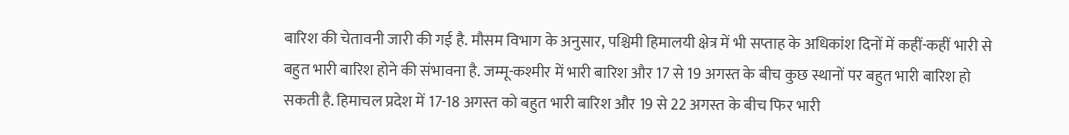बारिश की चेतावनी जारी की गई है. मौसम विभाग के अनुसार, पश्चिमी हिमालयी क्षेत्र में भी सप्ताह के अधिकांश दिनों में कहीं-कहीं भारी से बहुत भारी बारिश होने की संभावना है. जम्मू-कश्मीर में भारी बारिश और 17 से 19 अगस्त के बीच कुछ स्थानों पर बहुत भारी बारिश हो सकती है. हिमाचल प्रदेश में 17-18 अगस्त को बहुत भारी बारिश और 19 से 22 अगस्त के बीच फिर भारी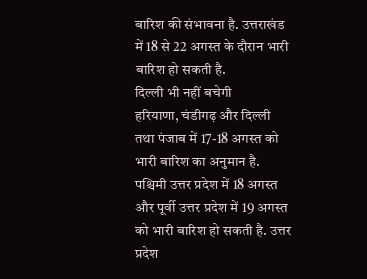बारिश की संभावना है. उत्तराखंड में 18 से 22 अगस्त के दौरान भारी बारिश हो सकती है.
दिल्ली भी नहीं बचेगी
हरियाणा, चंडीगढ़ और दिल्ली तथा पंजाब में 17-18 अगस्त को भारी बारिश का अनुमान है. पश्चिमी उत्तर प्रदेश में 18 अगस्त और पूर्वी उत्तर प्रदेश में 19 अगस्त को भारी बारिश हो सकती है. उत्तर प्रदेश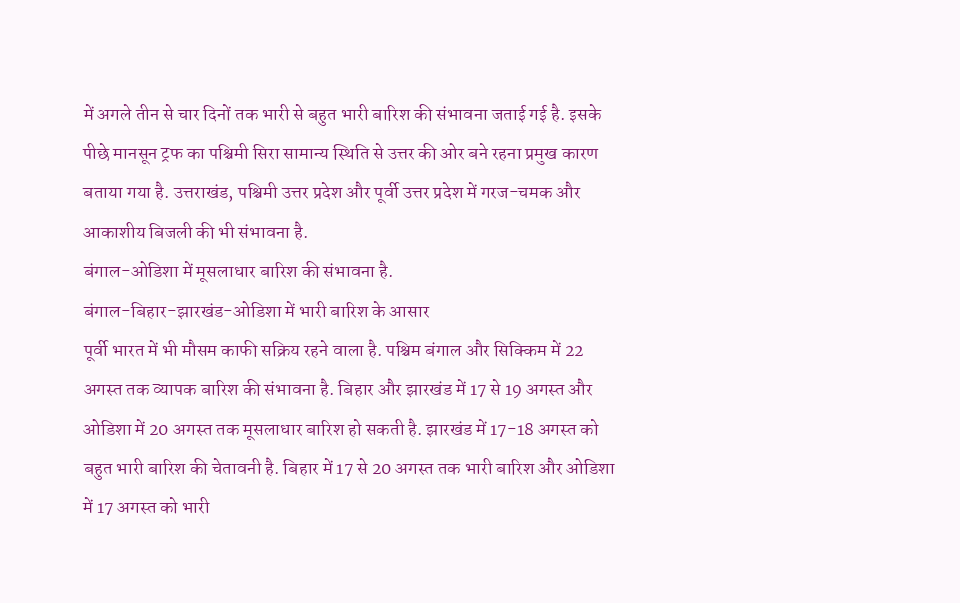में अगले तीन से चार दिनों तक भारी से बहुत भारी बारिश की संभावना जताई गई है. इसके पीछे मानसून ट्रफ का पश्चिमी सिरा सामान्य स्थिति से उत्तर की ओर बने रहना प्रमुख कारण बताया गया है. उत्तराखंड, पश्चिमी उत्तर प्रदेश और पूर्वी उत्तर प्रदेश में गरज-चमक और आकाशीय बिजली की भी संभावना है.
बंगाल-ओडिशा में मूसलाधार बारिश की संभावना है.
बंगाल-बिहार-झारखंड-ओडिशा में भारी बारिश के आसार
पूर्वी भारत में भी मौसम काफी सक्रिय रहने वाला है. पश्चिम बंगाल और सिक्किम में 22 अगस्त तक व्यापक बारिश की संभावना है. बिहार और झारखंड में 17 से 19 अगस्त और ओडिशा में 20 अगस्त तक मूसलाधार बारिश हो सकती है. झारखंड में 17-18 अगस्त को बहुत भारी बारिश की चेतावनी है. बिहार में 17 से 20 अगस्त तक भारी बारिश और ओडिशा में 17 अगस्त को भारी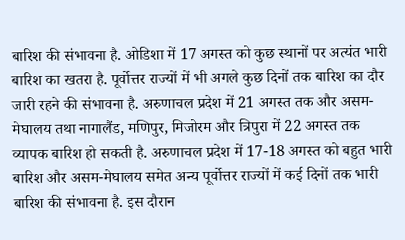बारिश की संभावना है. ओडिशा में 17 अगस्त को कुछ स्थानों पर अत्यंत भारी बारिश का खतरा है. पूर्वोत्तर राज्यों में भी अगले कुछ दिनों तक बारिश का दौर जारी रहने की संभावना है. अरुणाचल प्रदेश में 21 अगस्त तक और असम-मेघालय तथा नागालैंड, मणिपुर, मिजोरम और त्रिपुरा में 22 अगस्त तक व्यापक बारिश हो सकती है. अरुणाचल प्रदेश में 17-18 अगस्त को बहुत भारी बारिश और असम-मेघालय समेत अन्य पूर्वोत्तर राज्यों में कई दिनों तक भारी बारिश की संभावना है. इस दौरान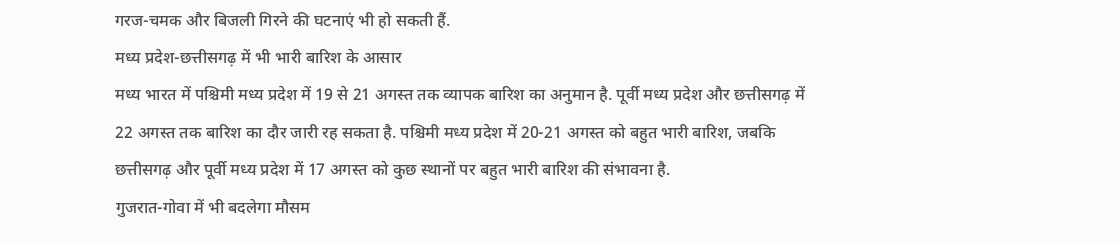गरज-चमक और बिजली गिरने की घटनाएं भी हो सकती हैं.
मध्य प्रदेश-छत्तीसगढ़ में भी भारी बारिश के आसार
मध्य भारत में पश्चिमी मध्य प्रदेश में 19 से 21 अगस्त तक व्यापक बारिश का अनुमान है. पूर्वी मध्य प्रदेश और छत्तीसगढ़ में 22 अगस्त तक बारिश का दौर जारी रह सकता है. पश्चिमी मध्य प्रदेश में 20-21 अगस्त को बहुत भारी बारिश, जबकि छत्तीसगढ़ और पूर्वी मध्य प्रदेश में 17 अगस्त को कुछ स्थानों पर बहुत भारी बारिश की संभावना है.
गुजरात-गोवा में भी बदलेगा मौसम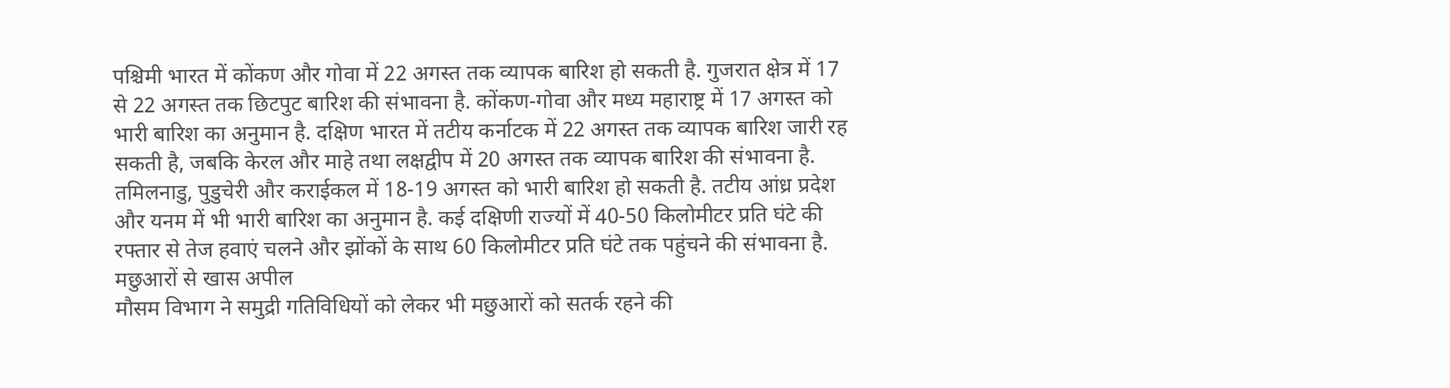पश्चिमी भारत में कोंकण और गोवा में 22 अगस्त तक व्यापक बारिश हो सकती है. गुजरात क्षेत्र में 17 से 22 अगस्त तक छिटपुट बारिश की संभावना है. कोंकण-गोवा और मध्य महाराष्ट्र में 17 अगस्त को भारी बारिश का अनुमान है. दक्षिण भारत में तटीय कर्नाटक में 22 अगस्त तक व्यापक बारिश जारी रह सकती है, जबकि केरल और माहे तथा लक्षद्वीप में 20 अगस्त तक व्यापक बारिश की संभावना है. तमिलनाडु, पुडुचेरी और कराईकल में 18-19 अगस्त को भारी बारिश हो सकती है. तटीय आंध्र प्रदेश और यनम में भी भारी बारिश का अनुमान है. कई दक्षिणी राज्यों में 40-50 किलोमीटर प्रति घंटे की रफ्तार से तेज हवाएं चलने और झोंकों के साथ 60 किलोमीटर प्रति घंटे तक पहुंचने की संभावना है.
मछुआरों से खास अपील
मौसम विभाग ने समुद्री गतिविधियों को लेकर भी मछुआरों को सतर्क रहने की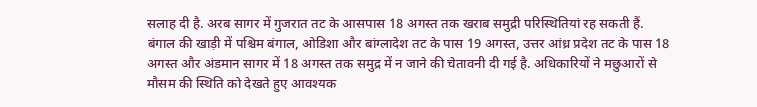सलाह दी है. अरब सागर में गुजरात तट के आसपास 18 अगस्त तक खराब समुद्री परिस्थितियां रह सकती हैं. बंगाल की खाड़ी में पश्चिम बंगाल, ओडिशा और बांग्लादेश तट के पास 19 अगस्त, उत्तर आंध्र प्रदेश तट के पास 18 अगस्त और अंडमान सागर में 18 अगस्त तक समुद्र में न जाने की चेतावनी दी गई है. अधिकारियों ने मछुआरों से मौसम की स्थिति को देखते हुए आवश्यक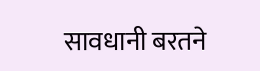सावधानी बरतने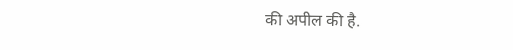की अपील की है.